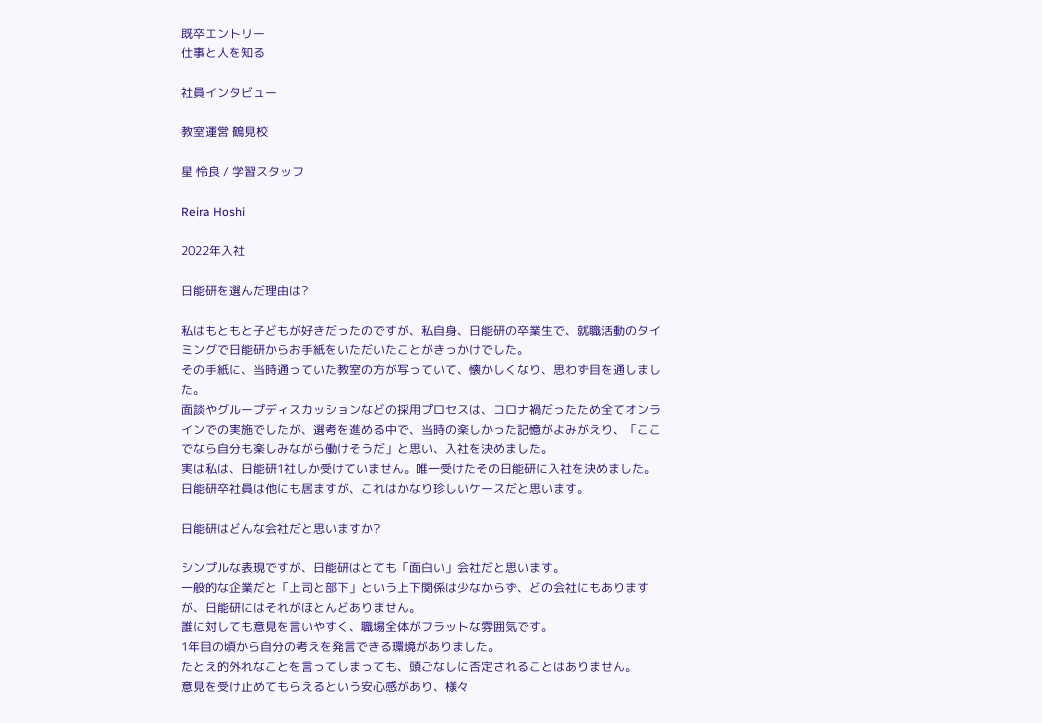既卒エントリー
仕事と人を知る

社員インタビュー

教室運営 鶴見校

星 怜良 / 学習スタッフ

Reira Hoshi

2022年入社

日能研を選んだ理由は?

私はもともと子どもが好きだったのですが、私自身、日能研の卒業生で、就職活動のタイミングで日能研からお手紙をいただいたことがきっかけでした。
その手紙に、当時通っていた教室の方が写っていて、懐かしくなり、思わず目を通しました。
面談やグループディスカッションなどの採用プロセスは、コロナ禍だったため全てオンラインでの実施でしたが、選考を進める中で、当時の楽しかった記憶がよみがえり、「ここでなら自分も楽しみながら働けそうだ」と思い、入社を決めました。
実は私は、日能研1社しか受けていません。唯一受けたその日能研に入社を決めました。
日能研卒社員は他にも居ますが、これはかなり珍しいケースだと思います。

日能研はどんな会社だと思いますか?

シンプルな表現ですが、日能研はとても「面白い」会社だと思います。
一般的な企業だと「上司と部下」という上下関係は少なからず、どの会社にもありますが、日能研にはそれがほとんどありません。
誰に対しても意見を言いやすく、職場全体がフラットな雰囲気です。
1年目の頃から自分の考えを発言できる環境がありました。
たとえ的外れなことを言ってしまっても、頭ごなしに否定されることはありません。
意見を受け止めてもらえるという安心感があり、様々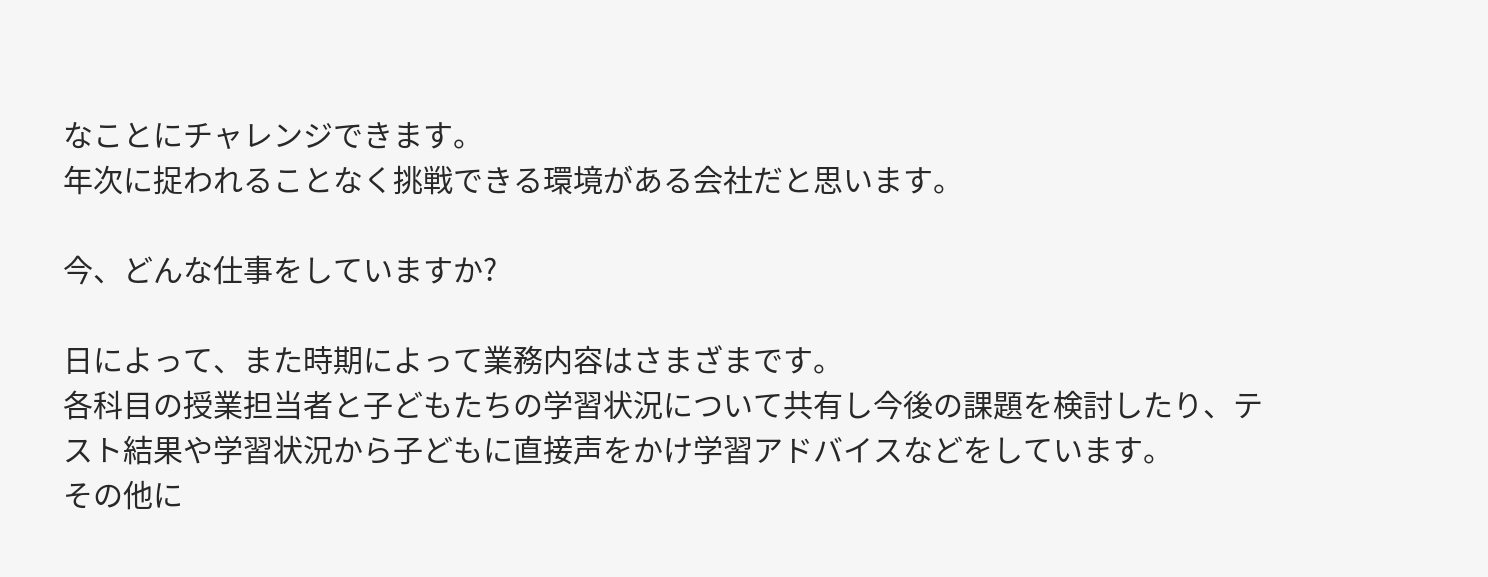なことにチャレンジできます。
年次に捉われることなく挑戦できる環境がある会社だと思います。

今、どんな仕事をしていますか?

日によって、また時期によって業務内容はさまざまです。
各科目の授業担当者と子どもたちの学習状況について共有し今後の課題を検討したり、テスト結果や学習状況から子どもに直接声をかけ学習アドバイスなどをしています。
その他に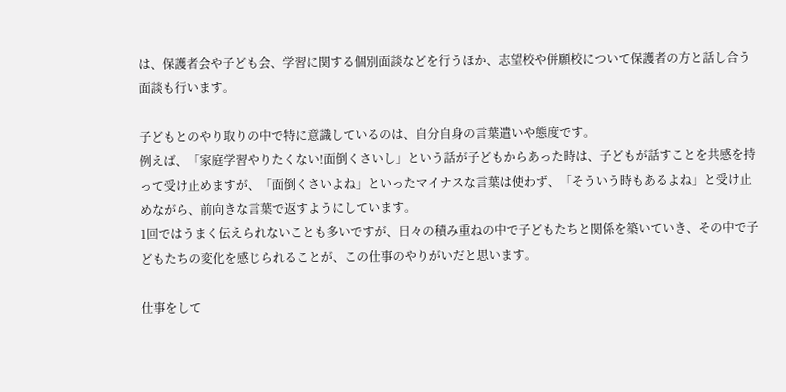は、保護者会や子ども会、学習に関する個別面談などを行うほか、志望校や併願校について保護者の方と話し合う面談も行います。

子どもとのやり取りの中で特に意識しているのは、自分自身の言葉遣いや態度です。
例えば、「家庭学習やりたくない!面倒くさいし」という話が子どもからあった時は、子どもが話すことを共感を持って受け止めますが、「面倒くさいよね」といったマイナスな言葉は使わず、「そういう時もあるよね」と受け止めながら、前向きな言葉で返すようにしています。
1回ではうまく伝えられないことも多いですが、日々の積み重ねの中で子どもたちと関係を築いていき、その中で子どもたちの変化を感じられることが、この仕事のやりがいだと思います。

仕事をして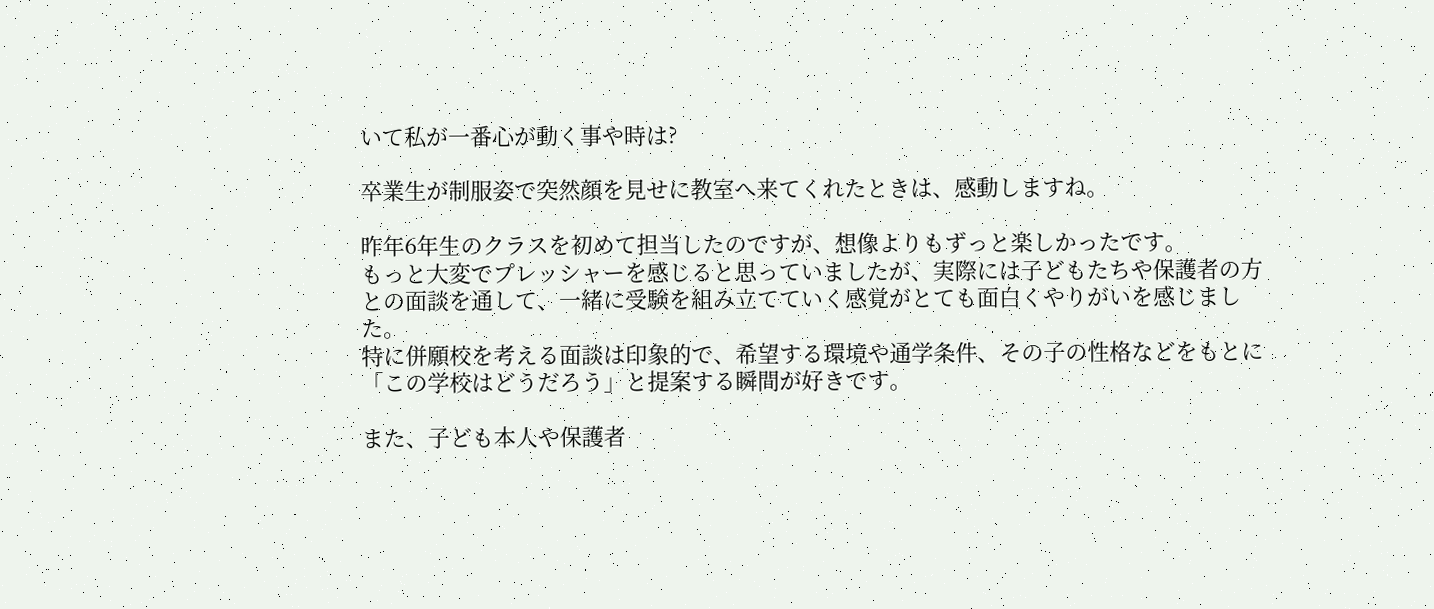いて私が一番心が動く事や時は?

卒業生が制服姿で突然顔を見せに教室へ来てくれたときは、感動しますね。

昨年6年生のクラスを初めて担当したのですが、想像よりもずっと楽しかったです。
もっと大変でプレッシャーを感じると思っていましたが、実際には子どもたちや保護者の方との面談を通して、一緒に受験を組み立てていく感覚がとても面白くやりがいを感じました。
特に併願校を考える面談は印象的で、希望する環境や通学条件、その子の性格などをもとに「この学校はどうだろう」と提案する瞬間が好きです。

また、子ども本人や保護者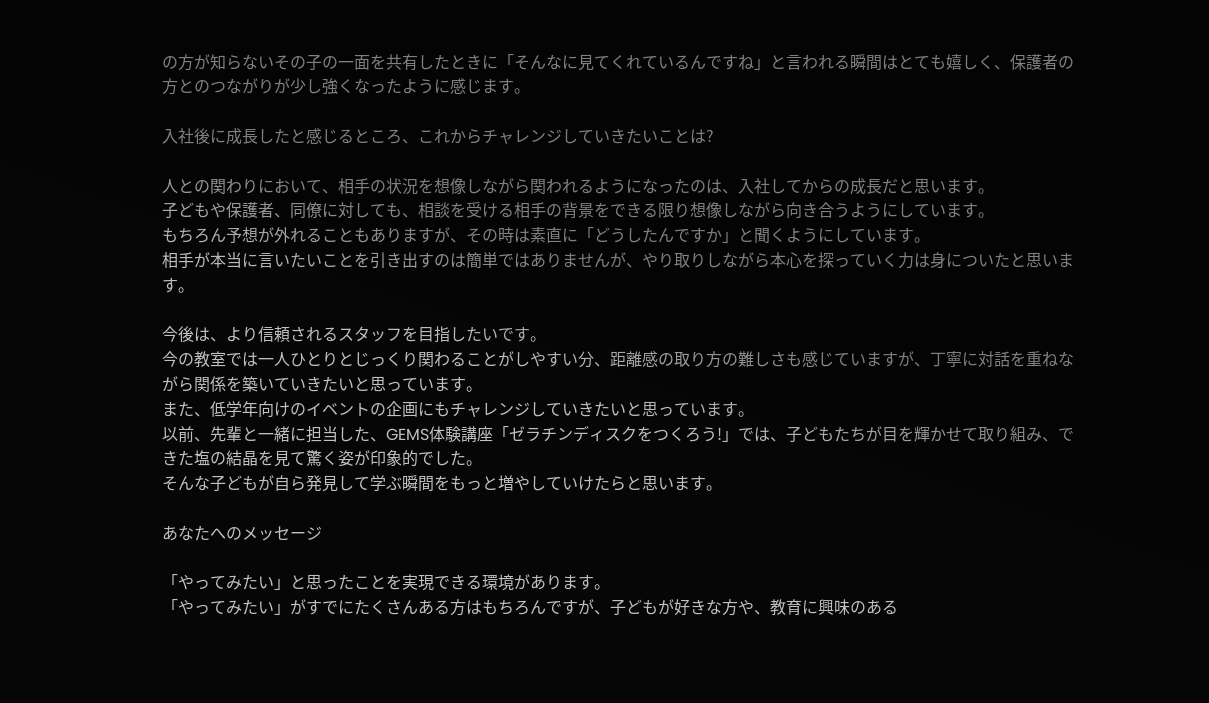の方が知らないその子の一面を共有したときに「そんなに見てくれているんですね」と言われる瞬間はとても嬉しく、保護者の方とのつながりが少し強くなったように感じます。

入社後に成長したと感じるところ、これからチャレンジしていきたいことは?

人との関わりにおいて、相手の状況を想像しながら関われるようになったのは、入社してからの成長だと思います。
子どもや保護者、同僚に対しても、相談を受ける相手の背景をできる限り想像しながら向き合うようにしています。
もちろん予想が外れることもありますが、その時は素直に「どうしたんですか」と聞くようにしています。
相手が本当に言いたいことを引き出すのは簡単ではありませんが、やり取りしながら本心を探っていく力は身についたと思います。

今後は、より信頼されるスタッフを目指したいです。
今の教室では一人ひとりとじっくり関わることがしやすい分、距離感の取り方の難しさも感じていますが、丁寧に対話を重ねながら関係を築いていきたいと思っています。
また、低学年向けのイベントの企画にもチャレンジしていきたいと思っています。
以前、先輩と一緒に担当した、GEMS体験講座「ゼラチンディスクをつくろう!」では、子どもたちが目を輝かせて取り組み、できた塩の結晶を見て驚く姿が印象的でした。
そんな子どもが自ら発見して学ぶ瞬間をもっと増やしていけたらと思います。

あなたへのメッセージ

「やってみたい」と思ったことを実現できる環境があります。
「やってみたい」がすでにたくさんある方はもちろんですが、子どもが好きな方や、教育に興味のある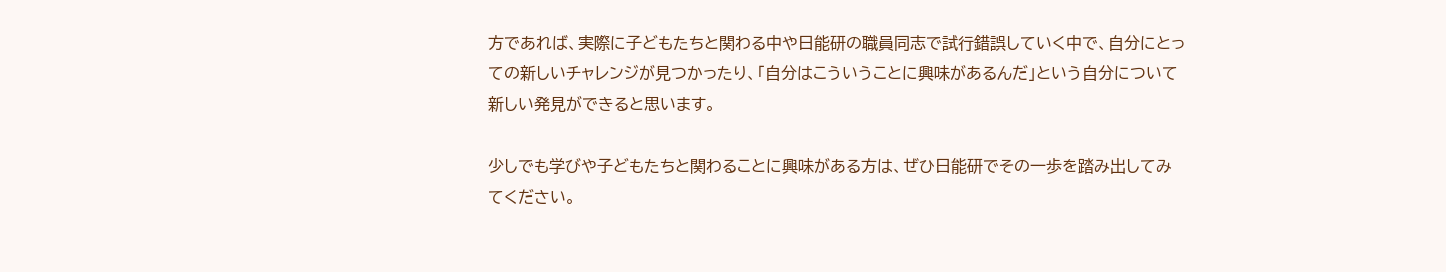方であれば、実際に子どもたちと関わる中や日能研の職員同志で試行錯誤していく中で、自分にとっての新しいチャレンジが見つかったり、「自分はこういうことに興味があるんだ」という自分について新しい発見ができると思います。

少しでも学びや子どもたちと関わることに興味がある方は、ぜひ日能研でその一歩を踏み出してみてください。